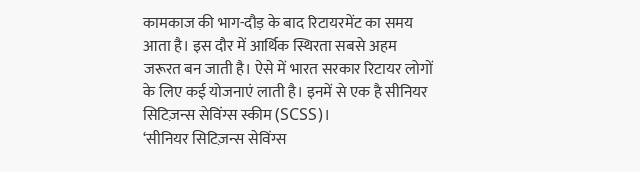कामकाज की भाग-दौड़ के बाद रिटायरमेंट का समय आता है। इस दौर में आर्थिक स्थिरता सबसे अहम जरूरत बन जाती है। ऐसे में भारत सरकार रिटायर लोगों के लिए कई योजनाएं लाती है। इनमें से एक है सीनियर सिटिज़न्स सेविंग्स स्कीम (SCSS)।
‘सीनियर सिटिज़न्स सेविंग्स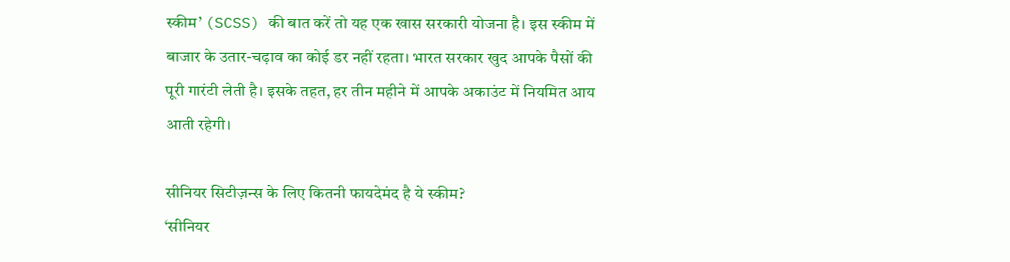स्कीम’ (SCSS) की बात करें तो यह एक खास सरकारी योजना है। इस स्कीम में बाजार के उतार-चढ़ाव का कोई डर नहीं रहता। भारत सरकार खुद आपके पैसों की पूरी गारंटी लेती है। इसके तहत, हर तीन महीने में आपके अकाउंट में नियमित आय आती रहेगी।

सीनियर सिटीज़न्स के लिए कितनी फायदेमंद है ये स्कीम?
‘सीनियर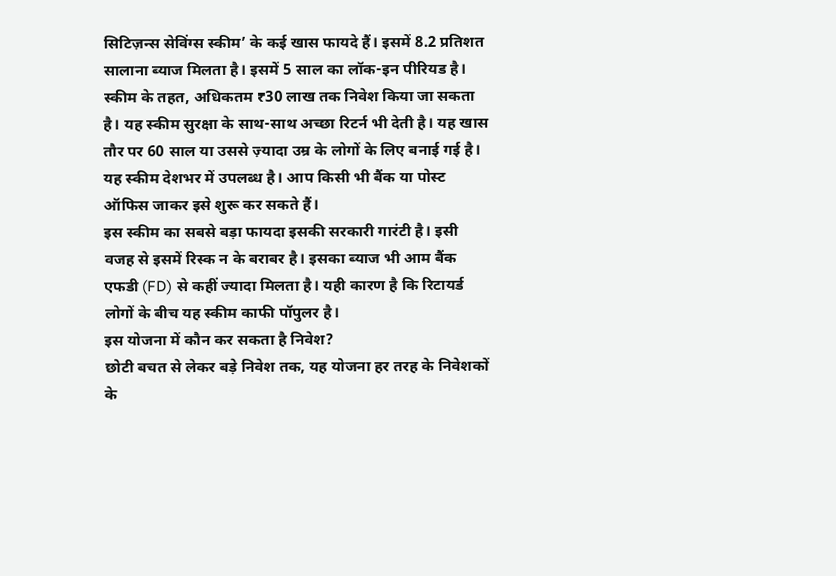सिटिज़न्स सेविंग्स स्कीम’ के कई खास फायदे हैं। इसमें 8.2 प्रतिशत सालाना ब्याज मिलता है। इसमें 5 साल का लॉक-इन पीरियड है। स्कीम के तहत, अधिकतम ₹30 लाख तक निवेश किया जा सकता है। यह स्कीम सुरक्षा के साथ-साथ अच्छा रिटर्न भी देती है। यह खास तौर पर 60 साल या उससे ज़्यादा उम्र के लोगों के लिए बनाई गई है। यह स्कीम देशभर में उपलब्ध है। आप किसी भी बैंक या पोस्ट ऑफिस जाकर इसे शुरू कर सकते हैं।
इस स्कीम का सबसे बड़ा फायदा इसकी सरकारी गारंटी है। इसी वजह से इसमें रिस्क न के बराबर है। इसका ब्याज भी आम बैंक एफडी (FD) से कहीं ज्यादा मिलता है। यही कारण है कि रिटायर्ड लोगों के बीच यह स्कीम काफी पॉपुलर है।
इस योजना में कौन कर सकता है निवेश?
छोटी बचत से लेकर बड़े निवेश तक, यह योजना हर तरह के निवेशकों के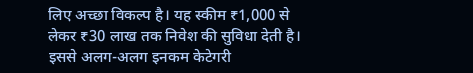लिए अच्छा विकल्प है। यह स्कीम ₹1,000 से लेकर ₹30 लाख तक निवेश की सुविधा देती है। इससे अलग-अलग इनकम केटेगरी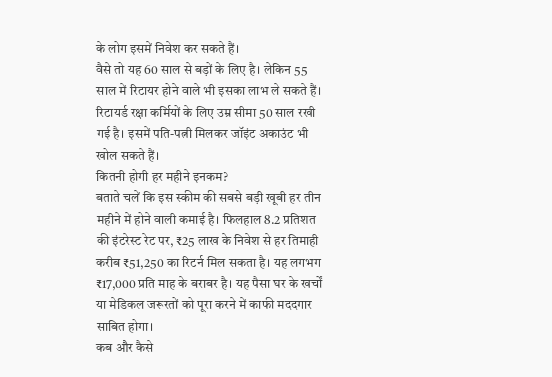के लोग इसमें निवेश कर सकते हैं।
वैसे तो यह 60 साल से बड़ों के लिए है। लेकिन 55 साल में रिटायर होने वाले भी इसका लाभ ले सकते हैं। रिटायर्ड रक्षा कर्मियों के लिए उम्र सीमा 50 साल रखी गई है। इसमें पति-पत्नी मिलकर जॉइंट अकाउंट भी खोल सकते हैं।
कितनी होगी हर महीने इनकम?
बताते चलें कि इस स्कीम की सबसे बड़ी खूबी हर तीन महीने में होने वाली कमाई है। फिलहाल 8.2 प्रतिशत की इंटरेस्ट रेट पर, ₹25 लाख के निवेश से हर तिमाही करीब ₹51,250 का रिटर्न मिल सकता है। यह लगभग ₹17,000 प्रति माह के बराबर है। यह पैसा घर के खर्चों या मेडिकल जरूरतों को पूरा करने में काफी मददगार साबित होगा।
कब और कैसे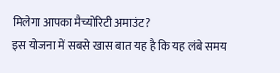मिलेगा आपका मैच्योरिटी अमाउंट?
इस योजना में सबसे खास बात यह है कि यह लंबे समय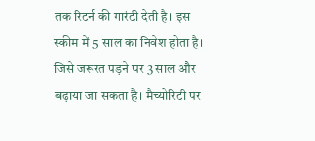तक रिटर्न की गारंटी देती है। इस स्कीम में 5 साल का निवेश होता है। जिसे जरूरत पड़ने पर 3 साल और बढ़ाया जा सकता है। मैच्योरिटी पर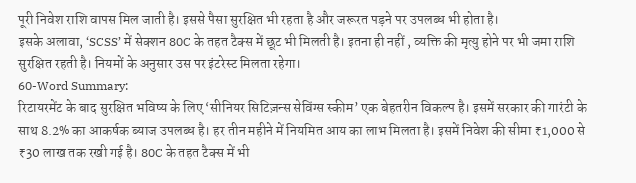पूरी निवेश राशि वापस मिल जाती है। इससे पैसा सुरक्षित भी रहता है और जरूरत पड़ने पर उपलब्ध भी होता है।
इसके अलावा, ‘SCSS’ में सेक्शन 80C के तहत टैक्स में छूट भी मिलती है। इतना ही नहीं , व्यक्ति की मृत्यु होने पर भी जमा राशि सुरक्षित रहती है। नियमों के अनुसार उस पर इंटरेस्ट मिलता रहेगा।
60-Word Summary:
रिटायरमेंट के बाद सुरक्षित भविष्य के लिए ‘सीनियर सिटिज़न्स सेविंग्स स्कीम’ एक बेहतरीन विकल्प है। इसमें सरकार की गारंटी के साथ 8.2% का आकर्षक ब्याज उपलब्ध है। हर तीन महीने में नियमित आय का लाभ मिलता है। इसमें निवेश की सीमा ₹1,000 से ₹30 लाख तक रखी गई है। 80C के तहत टैक्स में भी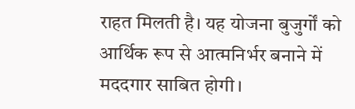राहत मिलती है। यह योजना बुजुर्गों को आर्थिक रूप से आत्मनिर्भर बनाने में मददगार साबित होगी।